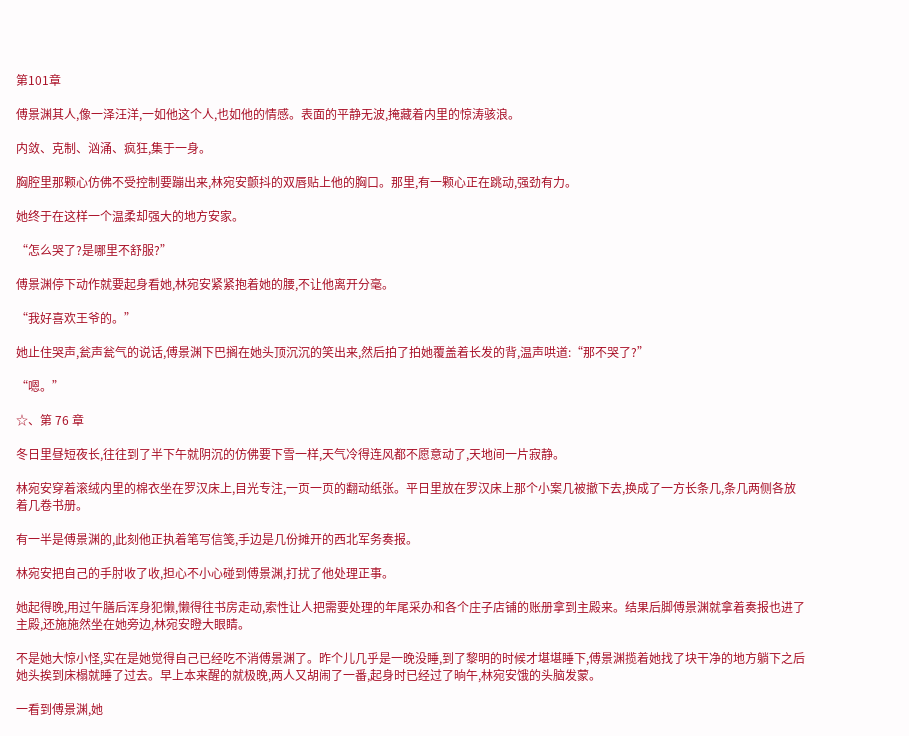第101章

傅景渊其人,像一泽汪洋,一如他这个人,也如他的情感。表面的平静无波,掩藏着内里的惊涛骇浪。

内敛、克制、汹涌、疯狂,集于一身。

胸腔里那颗心仿佛不受控制要蹦出来,林宛安颤抖的双唇贴上他的胸口。那里,有一颗心正在跳动,强劲有力。

她终于在这样一个温柔却强大的地方安家。

“怎么哭了?是哪里不舒服?”

傅景渊停下动作就要起身看她,林宛安紧紧抱着她的腰,不让他离开分毫。

“我好喜欢王爷的。”

她止住哭声,瓮声瓮气的说话,傅景渊下巴搁在她头顶沉沉的笑出来,然后拍了拍她覆盖着长发的背,温声哄道:“那不哭了?”

“嗯。”

☆、第 76 章

冬日里昼短夜长,往往到了半下午就阴沉的仿佛要下雪一样,天气冷得连风都不愿意动了,天地间一片寂静。

林宛安穿着滚绒内里的棉衣坐在罗汉床上,目光专注,一页一页的翻动纸张。平日里放在罗汉床上那个小案几被撤下去,换成了一方长条几,条几两侧各放着几卷书册。

有一半是傅景渊的,此刻他正执着笔写信笺,手边是几份摊开的西北军务奏报。

林宛安把自己的手肘收了收,担心不小心碰到傅景渊,打扰了他处理正事。

她起得晚,用过午膳后浑身犯懒,懒得往书房走动,索性让人把需要处理的年尾采办和各个庄子店铺的账册拿到主殿来。结果后脚傅景渊就拿着奏报也进了主殿,还施施然坐在她旁边,林宛安瞪大眼睛。

不是她大惊小怪,实在是她觉得自己已经吃不消傅景渊了。昨个儿几乎是一晚没睡,到了黎明的时候才堪堪睡下,傅景渊揽着她找了块干净的地方躺下之后她头挨到床榻就睡了过去。早上本来醒的就极晚,两人又胡闹了一番,起身时已经过了晌午,林宛安饿的头脑发蒙。

一看到傅景渊,她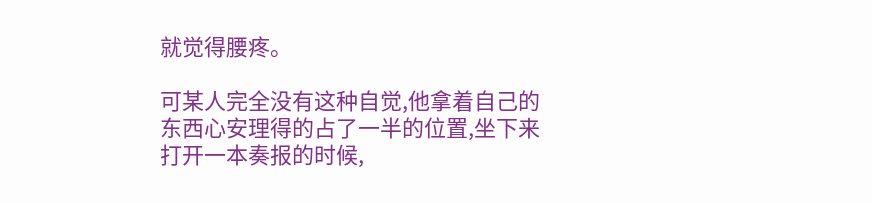就觉得腰疼。

可某人完全没有这种自觉,他拿着自己的东西心安理得的占了一半的位置,坐下来打开一本奏报的时候,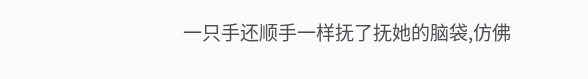一只手还顺手一样抚了抚她的脑袋,仿佛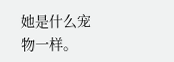她是什么宠物一样。